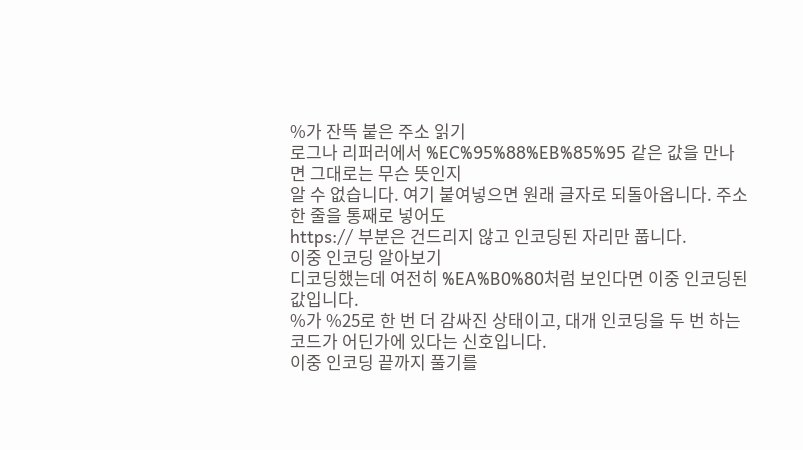%가 잔뜩 붙은 주소 읽기
로그나 리퍼러에서 %EC%95%88%EB%85%95 같은 값을 만나면 그대로는 무슨 뜻인지
알 수 없습니다. 여기 붙여넣으면 원래 글자로 되돌아옵니다. 주소 한 줄을 통째로 넣어도
https:// 부분은 건드리지 않고 인코딩된 자리만 풉니다.
이중 인코딩 알아보기
디코딩했는데 여전히 %EA%B0%80처럼 보인다면 이중 인코딩된 값입니다.
%가 %25로 한 번 더 감싸진 상태이고, 대개 인코딩을 두 번 하는
코드가 어딘가에 있다는 신호입니다.
이중 인코딩 끝까지 풀기를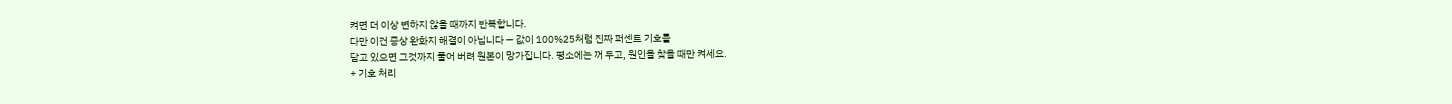켜면 더 이상 변하지 않을 때까지 반복합니다.
다만 이건 증상 완화지 해결이 아닙니다 — 값이 100%25처럼 진짜 퍼센트 기호를
담고 있으면 그것까지 풀어 버려 원본이 망가집니다. 평소에는 꺼 두고, 원인을 찾을 때만 켜세요.
+ 기호 처리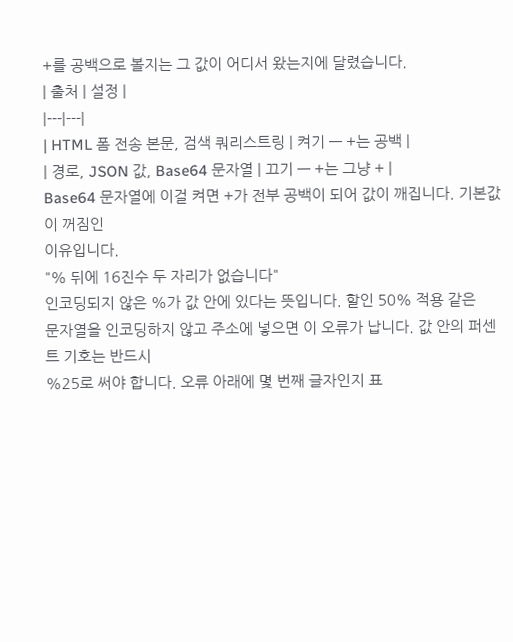+를 공백으로 볼지는 그 값이 어디서 왔는지에 달렸습니다.
| 출처 | 설정 |
|---|---|
| HTML 폼 전송 본문, 검색 쿼리스트링 | 켜기 — +는 공백 |
| 경로, JSON 값, Base64 문자열 | 끄기 — +는 그냥 + |
Base64 문자열에 이걸 켜면 +가 전부 공백이 되어 값이 깨집니다. 기본값이 꺼짐인
이유입니다.
"% 뒤에 16진수 두 자리가 없습니다"
인코딩되지 않은 %가 값 안에 있다는 뜻입니다. 할인 50% 적용 같은
문자열을 인코딩하지 않고 주소에 넣으면 이 오류가 납니다. 값 안의 퍼센트 기호는 반드시
%25로 써야 합니다. 오류 아래에 몇 번째 글자인지 표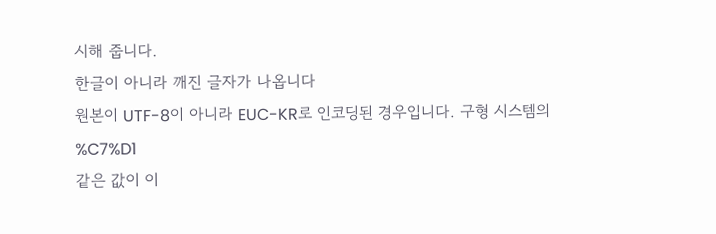시해 줍니다.
한글이 아니라 깨진 글자가 나옵니다
원본이 UTF-8이 아니라 EUC-KR로 인코딩된 경우입니다. 구형 시스템의 %C7%D1
같은 값이 이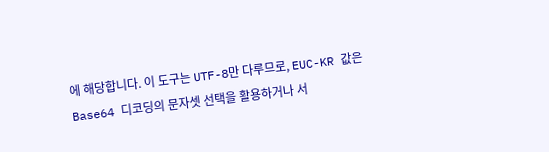에 해당합니다. 이 도구는 UTF-8만 다루므로, EUC-KR 값은
Base64 디코딩의 문자셋 선택을 활용하거나 서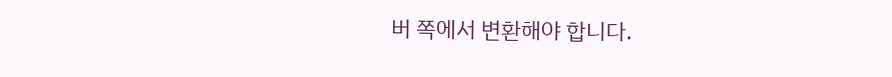버 쪽에서 변환해야 합니다.